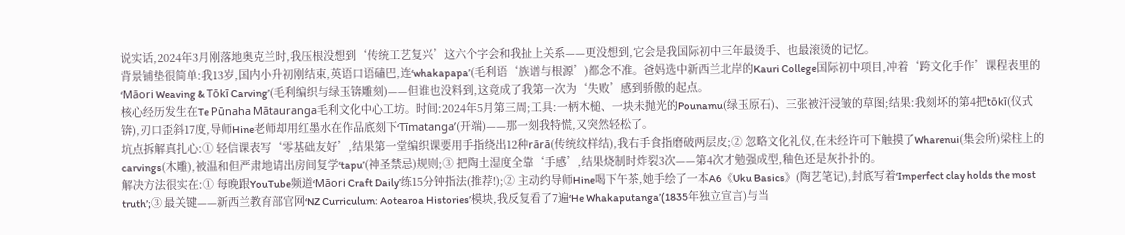说实话,2024年3月刚落地奥克兰时,我压根没想到‘传统工艺复兴’这六个字会和我扯上关系——更没想到,它会是我国际初中三年最烫手、也最滚烫的记忆。
背景铺垫很简单:我13岁,国内小升初刚结束,英语口语磕巴,连‘whakapapa’(毛利语‘族谱与根源’)都念不准。爸妈选中新西兰北岸的Kauri College国际初中项目,冲着‘跨文化手作’课程表里的‘Māori Weaving & Tōkī Carving’(毛利编织与绿玉锛雕刻)——但谁也没料到,这竟成了我第一次为‘失败’感到骄傲的起点。
核心经历发生在Te Pūnaha Mātauranga毛利文化中心工坊。时间:2024年5月第三周;工具:一柄木槌、一块未抛光的Pounamu(绿玉原石)、三张被汗浸皱的草图;结果:我刻坏的第4把tōkī(仪式锛),刃口歪斜17度,导师Hine老师却用红墨水在作品底刻下‘Tīmatanga’(开端)——那一刻我特慌,又突然轻松了。
坑点拆解真扎心:① 轻信课表写‘零基础友好’,结果第一堂编织课要用手指绕出12种rārā(传统纹样结),我右手食指磨破两层皮;② 忽略文化礼仪,在未经许可下触摸了Wharenui(集会所)梁柱上的carvings(木雕),被温和但严肃地请出房间复学‘tapu’(神圣禁忌)规则;③ 把陶土湿度全靠‘手感’,结果烧制时炸裂3次——第4次才勉强成型,釉色还是灰扑扑的。
解决方法很实在:① 每晚跟YouTube频道‘Māori Craft Daily’练15分钟指法(推荐!);② 主动约导师Hine喝下午茶,她手绘了一本A6《Uku Basics》(陶艺笔记),封底写着‘Imperfect clay holds the most truth’;③ 最关键——新西兰教育部官网‘NZ Curriculum: Aotearoa Histories’模块,我反复看了7遍‘He Whakaputanga’(1835年独立宣言)与当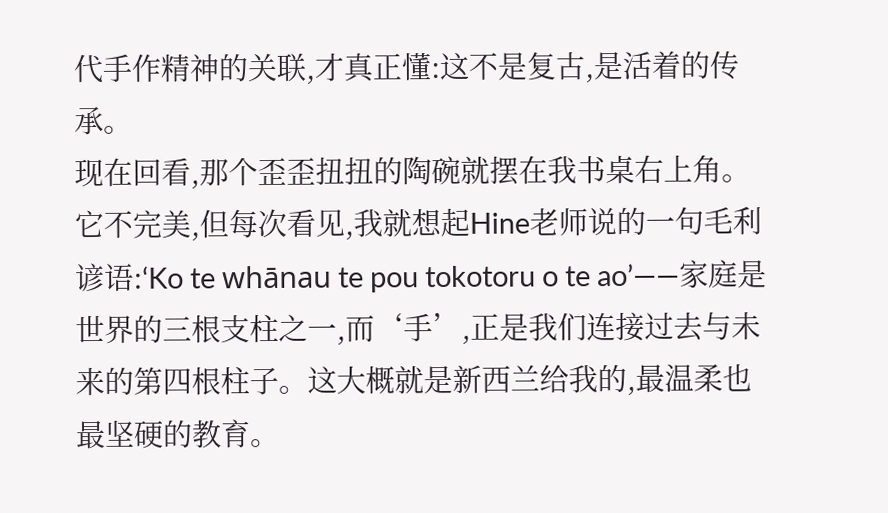代手作精神的关联,才真正懂:这不是复古,是活着的传承。
现在回看,那个歪歪扭扭的陶碗就摆在我书桌右上角。它不完美,但每次看见,我就想起Hine老师说的一句毛利谚语:‘Ko te whānau te pou tokotoru o te ao’——家庭是世界的三根支柱之一,而‘手’,正是我们连接过去与未来的第四根柱子。这大概就是新西兰给我的,最温柔也最坚硬的教育。